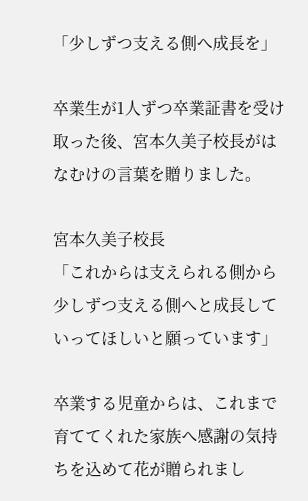「少しずつ支える側へ成長を」

卒業生が1人ずつ卒業証書を受け取った後、宮本久美子校長がはなむけの言葉を贈りました。

宮本久美子校長
「これからは支えられる側から少しずつ支える側へと成長していってほしいと願っています」

卒業する児童からは、これまで育ててくれた家族へ感謝の気持ちを込めて花が贈られまし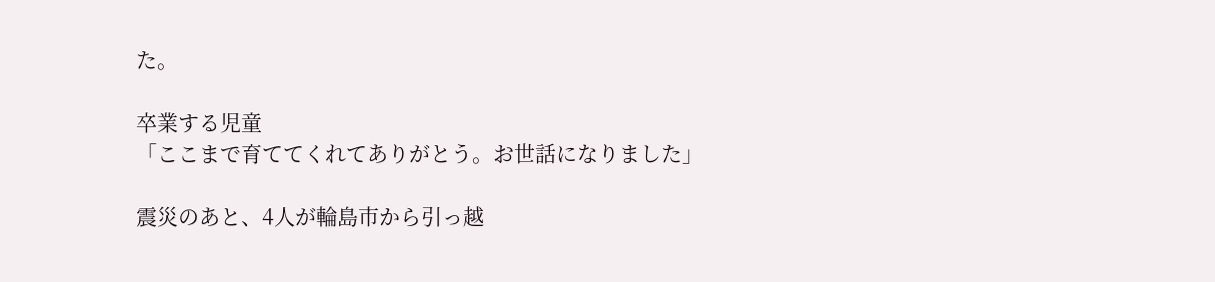た。

卒業する児童
「ここまで育ててくれてありがとう。お世話になりました」

震災のあと、4人が輪島市から引っ越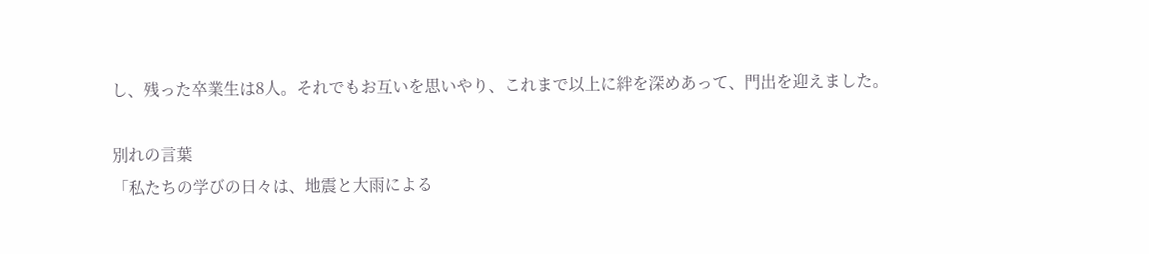し、残った卒業生は8人。それでもお互いを思いやり、これまで以上に絆を深めあって、門出を迎えました。

別れの言葉
「私たちの学びの日々は、地震と大雨による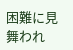困難に見舞われ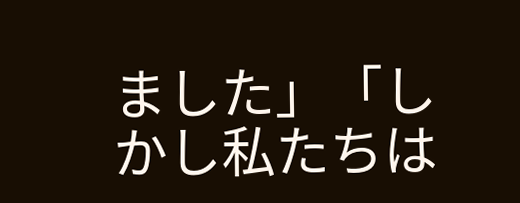ました」「しかし私たちは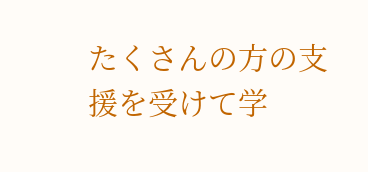たくさんの方の支援を受けて学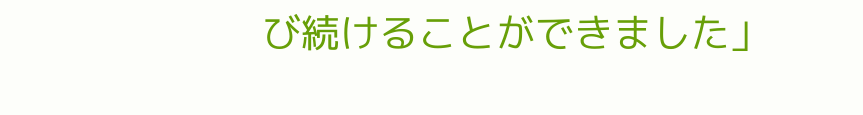び続けることができました」